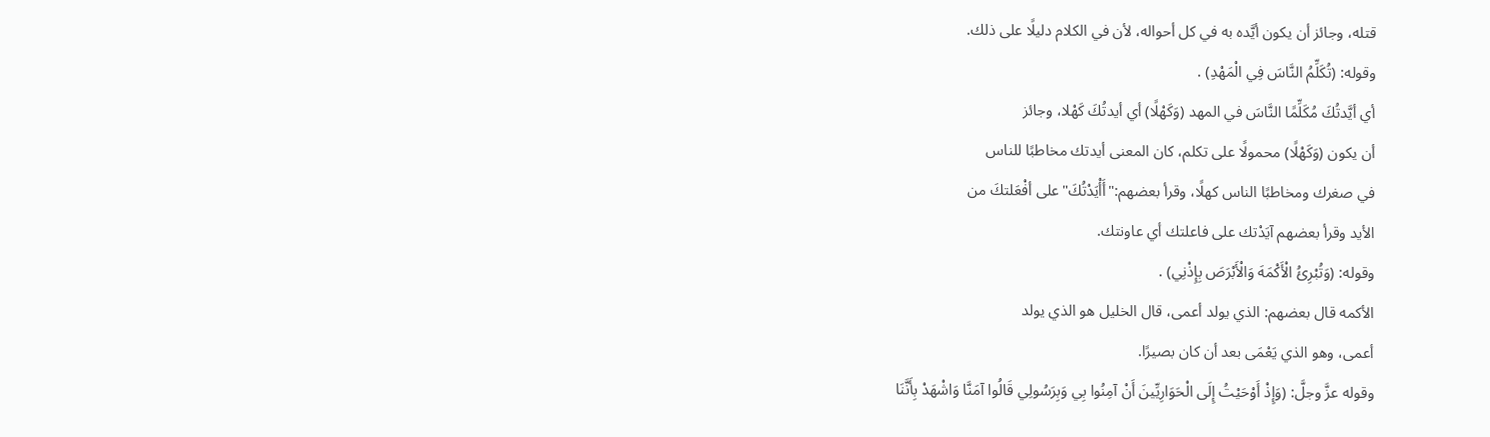قتله، وجائز أن يكون أيَّده به في كل أحواله، لأن في الكلام دليلًا على ذلك.
وقوله: (تُكَلِّمُ النَّاسَ فِي الْمَهْدِ) .
أي أيَّدتُكَ مُكَلِّمًا النَّاسَ في المهد (وَكَهْلًا) أي أيدتُكَ كَهْلا، وجائز
أن يكون (وَكَهْلًا) محمولًا على تكلم، كان المعنى أيدتك مخاطبًا للناس
في صغرك ومخاطبًا الناس كهلًا، وقرأ بعضهم:"أَأْيَدْتُكَ"على أفْعَلتكَ من
الأيد وقرأ بعضهم آيَدْتك على فاعلتك أي عاونتك.
وقوله: (وَتُبْرِئُ الْأَكْمَهَ وَالْأَبْرَصَ بِإِذْنِي) .
الأكمه قال بعضهم: الذي يولد أعمى، قال الخليل هو الذي يولد
أعمى، وهو الذي يَعْمَى بعد أن كان بصيرًا.
وقوله عزَّ وجلَّ: (وَإِذْ أَوْحَيْتُ إِلَى الْحَوَارِيِّينَ أَنْ آمِنُوا بِي وَبِرَسُولِي قَالُوا آمَنَّا وَاشْهَدْ بِأَنَّنَا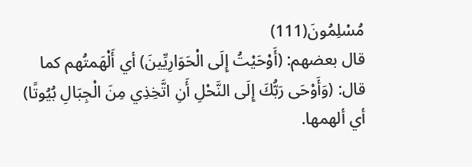مُسْلِمُونَ(111)
قال بعضهم: (أَوْحَيْتُ إِلَى الْحَوَارِيِّينَ) أي أَلْهَمتُهم كما قال: (وَأَوْحَى رَبُّكَ إِلَى النَّحْلِ أَنِ اتَّخِذِي مِنَ الْجِبَالِ بُيُوتًا) أي ألهمها.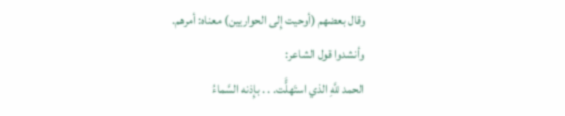وقال بعضهم (أوحيت إِلى الحواريين) معناه: أمرهم.
وأنشدوا قول الشاعر:
الحمد للَّهِ الذي استَهلًَّت. . . بإِذنه السَّماءُ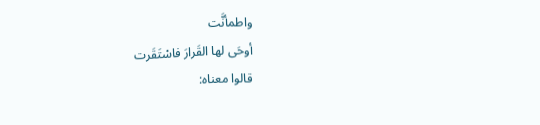واطمأنَّت
أوحَى لها القَرارَ فاسْتَقَرت
قالوا معناه: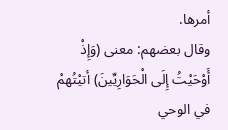أمرها.
وقال بعضهم: معنى (وَإِذْ أَوْحَيْتُ إِلَى الْحَوَارِيِّينَ) أتيْتُهمْ في الوحي